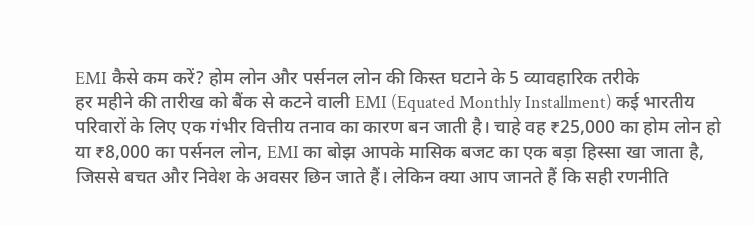EMI कैसे कम करें? होम लोन और पर्सनल लोन की किस्त घटाने के 5 व्यावहारिक तरीके
हर महीने की तारीख को बैंक से कटने वाली EMI (Equated Monthly Installment) कई भारतीय परिवारों के लिए एक गंभीर वित्तीय तनाव का कारण बन जाती है। चाहे वह ₹25,000 का होम लोन हो या ₹8,000 का पर्सनल लोन, EMI का बोझ आपके मासिक बजट का एक बड़ा हिस्सा खा जाता है, जिससे बचत और निवेश के अवसर छिन जाते हैं। लेकिन क्या आप जानते हैं कि सही रणनीति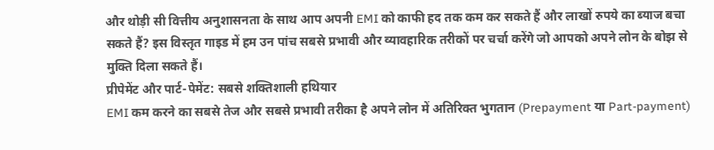और थोड़ी सी वित्तीय अनुशासनता के साथ आप अपनी EMI को काफी हद तक कम कर सकते हैं और लाखों रुपये का ब्याज बचा सकते हैं? इस विस्तृत गाइड में हम उन पांच सबसे प्रभावी और व्यावहारिक तरीकों पर चर्चा करेंगे जो आपको अपने लोन के बोझ से मुक्ति दिला सकते हैं।
प्रीपेमेंट और पार्ट-पेमेंट: सबसे शक्तिशाली हथियार
EMI कम करने का सबसे तेज और सबसे प्रभावी तरीका है अपने लोन में अतिरिक्त भुगतान (Prepayment या Part-payment)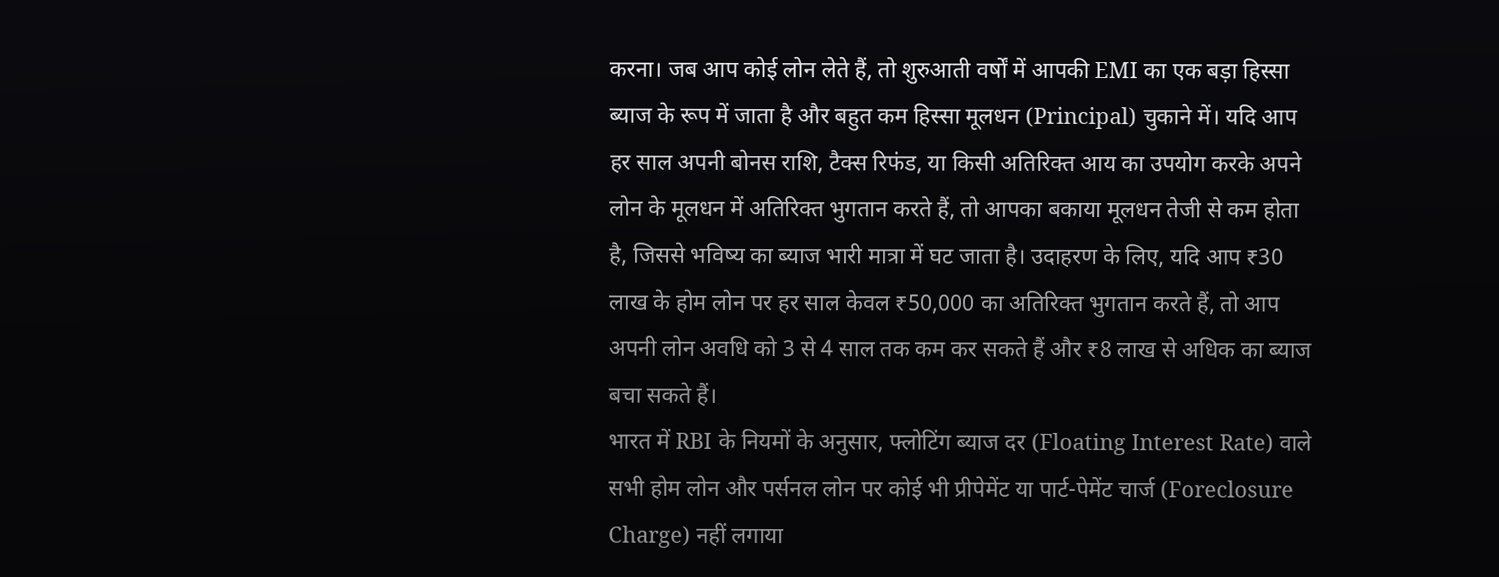करना। जब आप कोई लोन लेते हैं, तो शुरुआती वर्षों में आपकी EMI का एक बड़ा हिस्सा ब्याज के रूप में जाता है और बहुत कम हिस्सा मूलधन (Principal) चुकाने में। यदि आप हर साल अपनी बोनस राशि, टैक्स रिफंड, या किसी अतिरिक्त आय का उपयोग करके अपने लोन के मूलधन में अतिरिक्त भुगतान करते हैं, तो आपका बकाया मूलधन तेजी से कम होता है, जिससे भविष्य का ब्याज भारी मात्रा में घट जाता है। उदाहरण के लिए, यदि आप ₹30 लाख के होम लोन पर हर साल केवल ₹50,000 का अतिरिक्त भुगतान करते हैं, तो आप अपनी लोन अवधि को 3 से 4 साल तक कम कर सकते हैं और ₹8 लाख से अधिक का ब्याज बचा सकते हैं।
भारत में RBI के नियमों के अनुसार, फ्लोटिंग ब्याज दर (Floating Interest Rate) वाले सभी होम लोन और पर्सनल लोन पर कोई भी प्रीपेमेंट या पार्ट-पेमेंट चार्ज (Foreclosure Charge) नहीं लगाया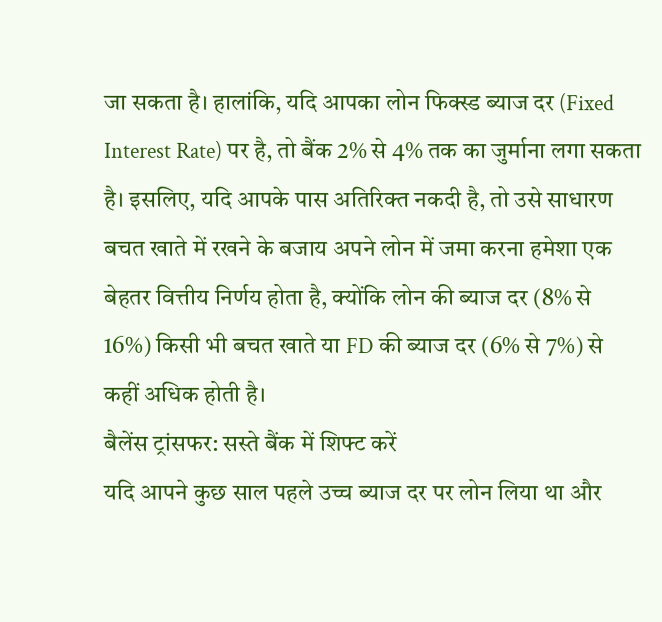जा सकता है। हालांकि, यदि आपका लोन फिक्स्ड ब्याज दर (Fixed Interest Rate) पर है, तो बैंक 2% से 4% तक का जुर्माना लगा सकता है। इसलिए, यदि आपके पास अतिरिक्त नकदी है, तो उसे साधारण बचत खाते में रखने के बजाय अपने लोन में जमा करना हमेशा एक बेहतर वित्तीय निर्णय होता है, क्योंकि लोन की ब्याज दर (8% से 16%) किसी भी बचत खाते या FD की ब्याज दर (6% से 7%) से कहीं अधिक होती है।
बैलेंस ट्रांसफर: सस्ते बैंक में शिफ्ट करें
यदि आपने कुछ साल पहले उच्च ब्याज दर पर लोन लिया था और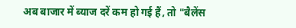अब बाजार में ब्याज दरें कम हो गई हैं, तो "बैलेंस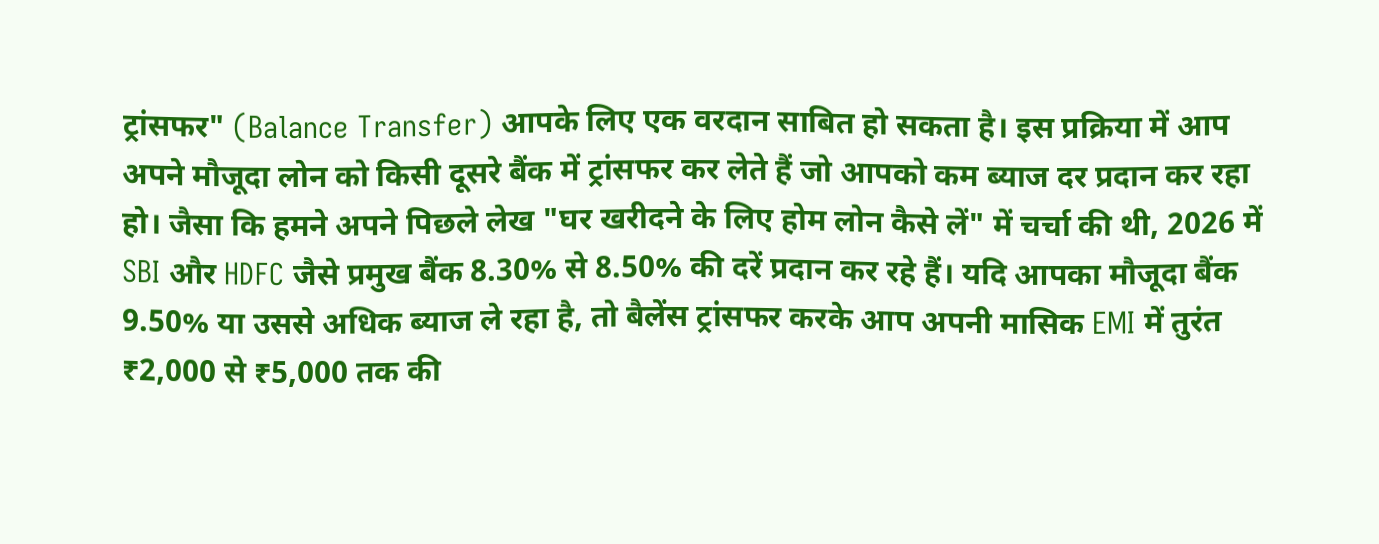ट्रांसफर" (Balance Transfer) आपके लिए एक वरदान साबित हो सकता है। इस प्रक्रिया में आप अपने मौजूदा लोन को किसी दूसरे बैंक में ट्रांसफर कर लेते हैं जो आपको कम ब्याज दर प्रदान कर रहा हो। जैसा कि हमने अपने पिछले लेख "घर खरीदने के लिए होम लोन कैसे लें" में चर्चा की थी, 2026 में SBI और HDFC जैसे प्रमुख बैंक 8.30% से 8.50% की दरें प्रदान कर रहे हैं। यदि आपका मौजूदा बैंक 9.50% या उससे अधिक ब्याज ले रहा है, तो बैलेंस ट्रांसफर करके आप अपनी मासिक EMI में तुरंत ₹2,000 से ₹5,000 तक की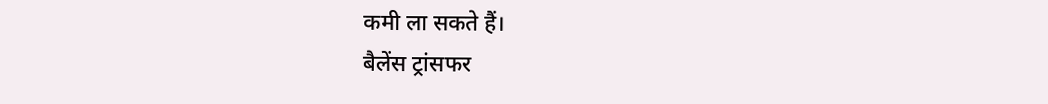कमी ला सकते हैं।
बैलेंस ट्रांसफर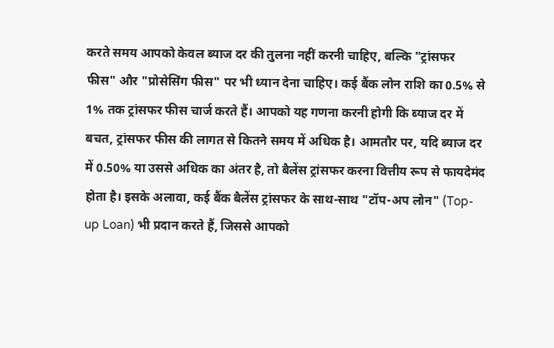करते समय आपको केवल ब्याज दर की तुलना नहीं करनी चाहिए, बल्कि "ट्रांसफर फीस" और "प्रोसेसिंग फीस" पर भी ध्यान देना चाहिए। कई बैंक लोन राशि का 0.5% से 1% तक ट्रांसफर फीस चार्ज करते हैं। आपको यह गणना करनी होगी कि ब्याज दर में बचत, ट्रांसफर फीस की लागत से कितने समय में अधिक है। आमतौर पर, यदि ब्याज दर में 0.50% या उससे अधिक का अंतर है, तो बैलेंस ट्रांसफर करना वित्तीय रूप से फायदेमंद होता है। इसके अलावा, कई बैंक बैलेंस ट्रांसफर के साथ-साथ "टॉप-अप लोन" (Top-up Loan) भी प्रदान करते हैं, जिससे आपको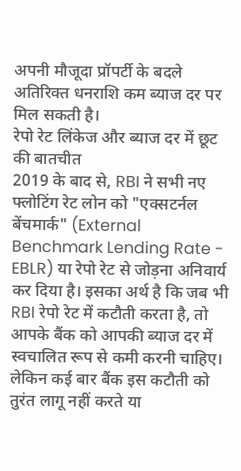अपनी मौजूदा प्रॉपर्टी के बदले अतिरिक्त धनराशि कम ब्याज दर पर मिल सकती है।
रेपो रेट लिंकेज और ब्याज दर में छूट की बातचीत
2019 के बाद से, RBI ने सभी नए फ्लोटिंग रेट लोन को "एक्सटर्नल बेंचमार्क" (External Benchmark Lending Rate - EBLR) या रेपो रेट से जोड़ना अनिवार्य कर दिया है। इसका अर्थ है कि जब भी RBI रेपो रेट में कटौती करता है, तो आपके बैंक को आपकी ब्याज दर में स्वचालित रूप से कमी करनी चाहिए। लेकिन कई बार बैंक इस कटौती को तुरंत लागू नहीं करते या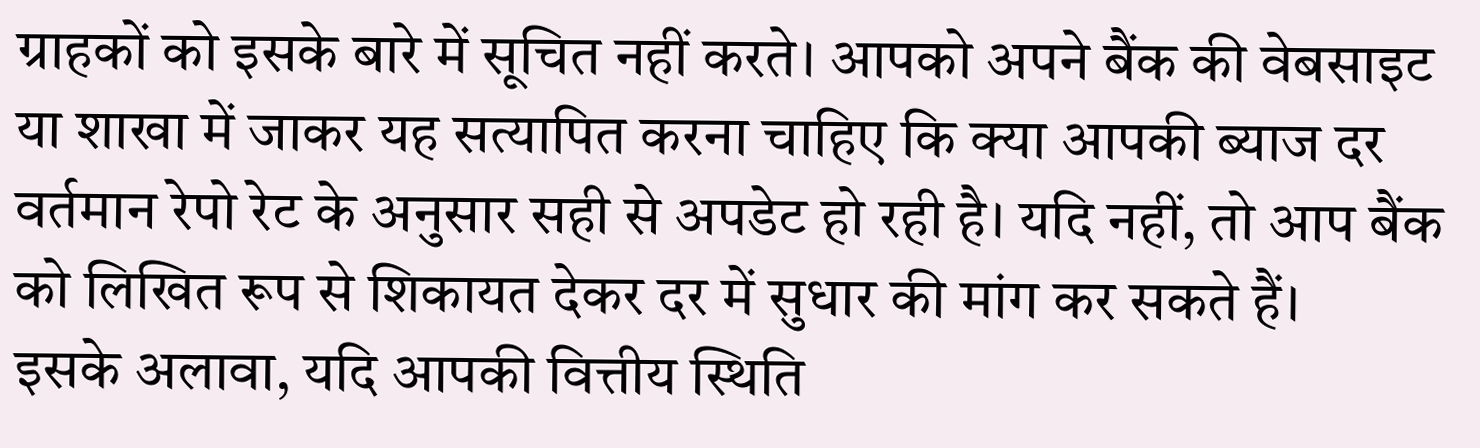ग्राहकों को इसके बारे में सूचित नहीं करते। आपको अपने बैंक की वेबसाइट या शाखा में जाकर यह सत्यापित करना चाहिए कि क्या आपकी ब्याज दर वर्तमान रेपो रेट के अनुसार सही से अपडेट हो रही है। यदि नहीं, तो आप बैंक को लिखित रूप से शिकायत देकर दर में सुधार की मांग कर सकते हैं।
इसके अलावा, यदि आपकी वित्तीय स्थिति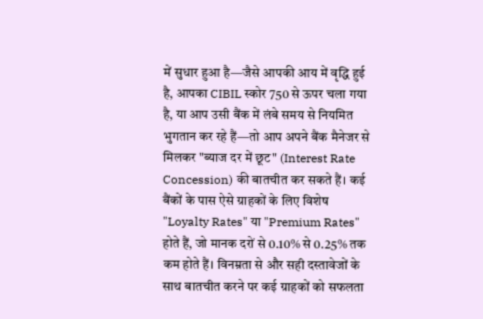में सुधार हुआ है—जैसे आपकी आय में वृद्धि हुई है, आपका CIBIL स्कोर 750 से ऊपर चला गया है, या आप उसी बैंक में लंबे समय से नियमित भुगतान कर रहे हैं—तो आप अपने बैंक मैनेजर से मिलकर "ब्याज दर में छूट" (Interest Rate Concession) की बातचीत कर सकते हैं। कई बैंकों के पास ऐसे ग्राहकों के लिए विशेष "Loyalty Rates" या "Premium Rates" होते हैं, जो मानक दरों से 0.10% से 0.25% तक कम होते हैं। विनम्रता से और सही दस्तावेजों के साथ बातचीत करने पर कई ग्राहकों को सफलता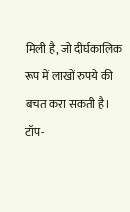मिली है, जो दीर्घकालिक रूप में लाखों रुपये की बचत करा सकती है।
टॉप-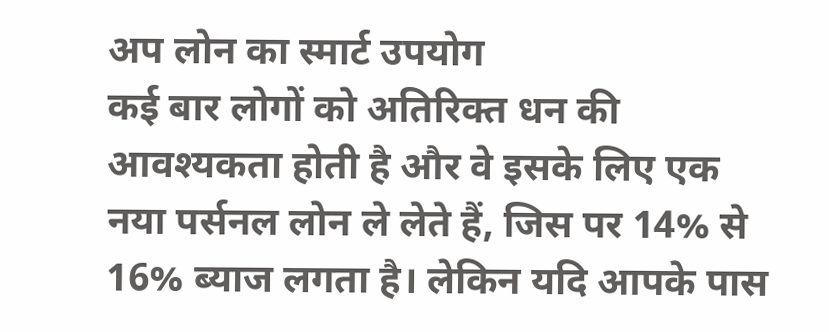अप लोन का स्मार्ट उपयोग
कई बार लोगों को अतिरिक्त धन की आवश्यकता होती है और वे इसके लिए एक नया पर्सनल लोन ले लेते हैं, जिस पर 14% से 16% ब्याज लगता है। लेकिन यदि आपके पास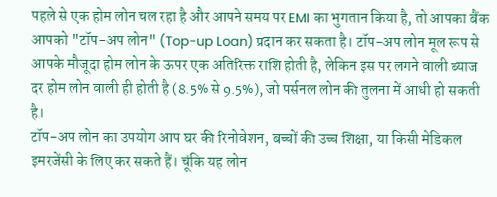पहले से एक होम लोन चल रहा है और आपने समय पर EMI का भुगतान किया है, तो आपका बैंक आपको "टॉप-अप लोन" (Top-up Loan) प्रदान कर सकता है। टॉप-अप लोन मूल रूप से आपके मौजूदा होम लोन के ऊपर एक अतिरिक्त राशि होती है, लेकिन इस पर लगने वाली ब्याज दर होम लोन वाली ही होती है (8.5% से 9.5%), जो पर्सनल लोन की तुलना में आधी हो सकती है।
टॉप-अप लोन का उपयोग आप घर की रिनोवेशन, बच्चों की उच्च शिक्षा, या किसी मेडिकल इमरजेंसी के लिए कर सकते हैं। चूंकि यह लोन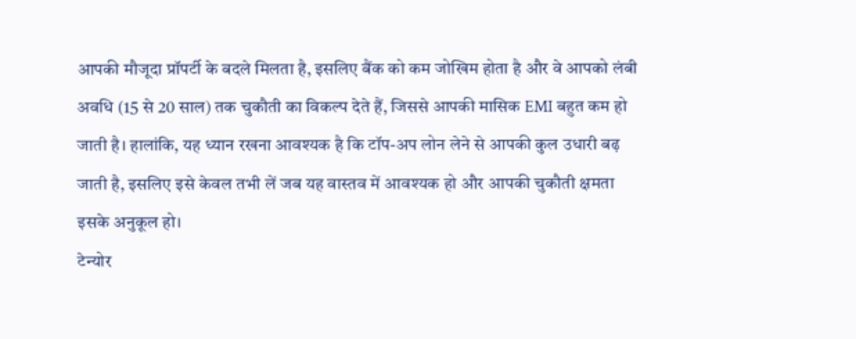आपकी मौजूदा प्रॉपर्टी के बदले मिलता है, इसलिए बैंक को कम जोखिम होता है और वे आपको लंबी अवधि (15 से 20 साल) तक चुकौती का विकल्प देते हैं, जिससे आपकी मासिक EMI बहुत कम हो जाती है। हालांकि, यह ध्यान रखना आवश्यक है कि टॉप-अप लोन लेने से आपकी कुल उधारी बढ़ जाती है, इसलिए इसे केवल तभी लें जब यह वास्तव में आवश्यक हो और आपकी चुकौती क्षमता इसके अनुकूल हो।
टेन्योर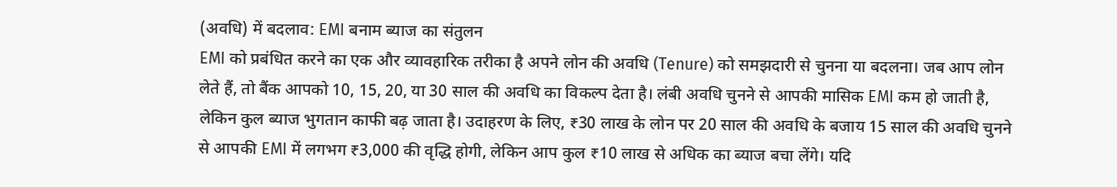(अवधि) में बदलाव: EMI बनाम ब्याज का संतुलन
EMI को प्रबंधित करने का एक और व्यावहारिक तरीका है अपने लोन की अवधि (Tenure) को समझदारी से चुनना या बदलना। जब आप लोन लेते हैं, तो बैंक आपको 10, 15, 20, या 30 साल की अवधि का विकल्प देता है। लंबी अवधि चुनने से आपकी मासिक EMI कम हो जाती है, लेकिन कुल ब्याज भुगतान काफी बढ़ जाता है। उदाहरण के लिए, ₹30 लाख के लोन पर 20 साल की अवधि के बजाय 15 साल की अवधि चुनने से आपकी EMI में लगभग ₹3,000 की वृद्धि होगी, लेकिन आप कुल ₹10 लाख से अधिक का ब्याज बचा लेंगे। यदि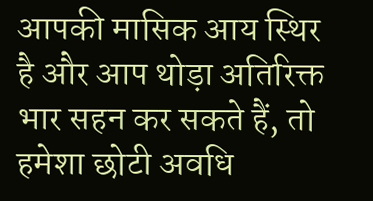आपकी मासिक आय स्थिर है और आप थोड़ा अतिरिक्त भार सहन कर सकते हैं, तो हमेशा छोटी अवधि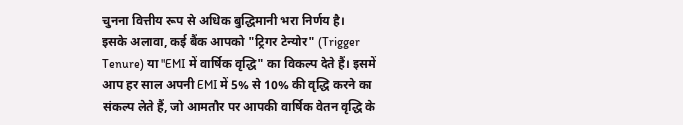चुनना वित्तीय रूप से अधिक बुद्धिमानी भरा निर्णय है।
इसके अलावा, कई बैंक आपको "ट्रिगर टेन्योर" (Trigger Tenure) या "EMI में वार्षिक वृद्धि" का विकल्प देते हैं। इसमें आप हर साल अपनी EMI में 5% से 10% की वृद्धि करने का संकल्प लेते हैं, जो आमतौर पर आपकी वार्षिक वेतन वृद्धि के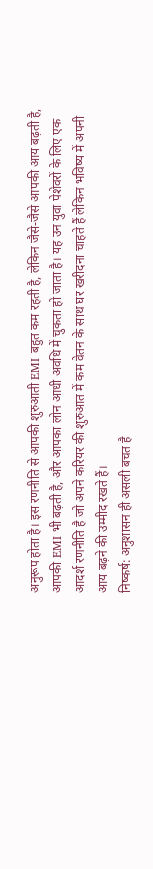अनुरूप होता है। इस रणनीति से आपकी शुरुआती EMI बहुत कम रहती है, लेकिन जैसे-जैसे आपकी आय बढ़ती है, आपकी EMI भी बढ़ती है, और आपका लोन आधी अवधि में चुकता हो जाता है। यह उन युवा पेशेवरों के लिए एक आदर्श रणनीति है जो अपने करियर की शुरुआत में कम वेतन के साथ घर खरीदना चाहते हैं लेकिन भविष्य में अपनी आय बढ़ने की उम्मीद रखते हैं।
निष्कर्ष: अनुशासन ही असली बचत है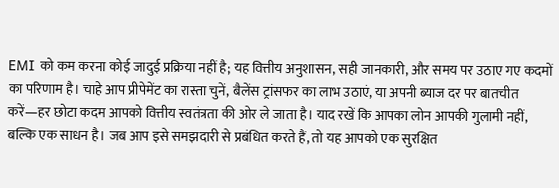EMI को कम करना कोई जादुई प्रक्रिया नहीं है; यह वित्तीय अनुशासन, सही जानकारी, और समय पर उठाए गए कदमों का परिणाम है। चाहे आप प्रीपेमेंट का रास्ता चुनें, बैलेंस ट्रांसफर का लाभ उठाएं, या अपनी ब्याज दर पर बातचीत करें—हर छोटा कदम आपको वित्तीय स्वतंत्रता की ओर ले जाता है। याद रखें कि आपका लोन आपकी गुलामी नहीं, बल्कि एक साधन है। जब आप इसे समझदारी से प्रबंधित करते हैं, तो यह आपको एक सुरक्षित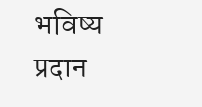भविष्य प्रदान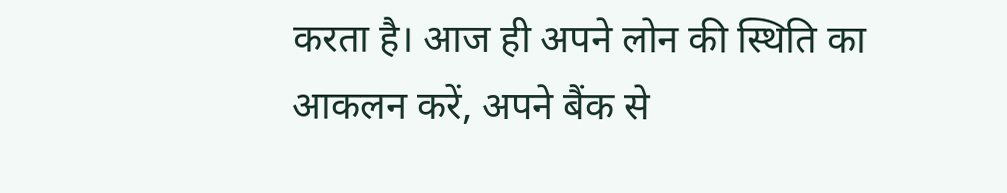करता है। आज ही अपने लोन की स्थिति का आकलन करें, अपने बैंक से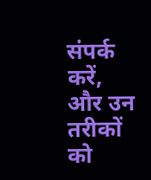संपर्क करें, और उन तरीकों को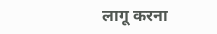लागू करना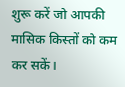शुरू करें जो आपकी मासिक किस्तों को कम कर सकें।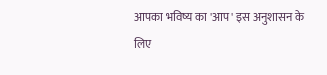आपका भविष्य का 'आप' इस अनुशासन के लिए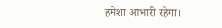हमेशा आभारी रहेगा।